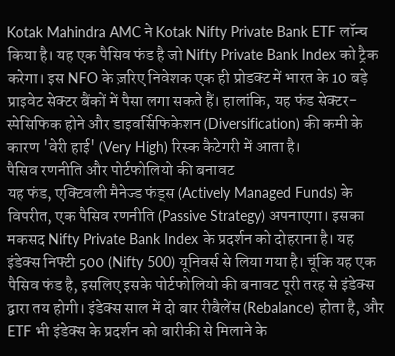Kotak Mahindra AMC ने Kotak Nifty Private Bank ETF लॉन्च किया है। यह एक पैसिव फंड है जो Nifty Private Bank Index को ट्रैक करेगा। इस NFO के ज़रिए निवेशक एक ही प्रोडक्ट में भारत के 10 बड़े प्राइवेट सेक्टर बैंकों में पैसा लगा सकते हैं। हालांकि, यह फंड सेक्टर-स्पेसिफिक होने और डाइवर्सिफिकेशन (Diversification) की कमी के कारण 'वेरी हाई' (Very High) रिस्क कैटेगरी में आता है।
पैसिव रणनीति और पोर्टफोलियो की बनावट
यह फंड, एक्टिवली मैनेज्ड फंड्स (Actively Managed Funds) के विपरीत, एक पैसिव रणनीति (Passive Strategy) अपनाएगा। इसका मकसद Nifty Private Bank Index के प्रदर्शन को दोहराना है। यह इंडेक्स निफ्टी 500 (Nifty 500) यूनिवर्स से लिया गया है। चूंकि यह एक पैसिव फंड है, इसलिए इसके पोर्टफोलियो की बनावट पूरी तरह से इंडेक्स द्वारा तय होगी। इंडेक्स साल में दो बार रीबैलेंस (Rebalance) होता है, और ETF भी इंडेक्स के प्रदर्शन को बारीकी से मिलाने के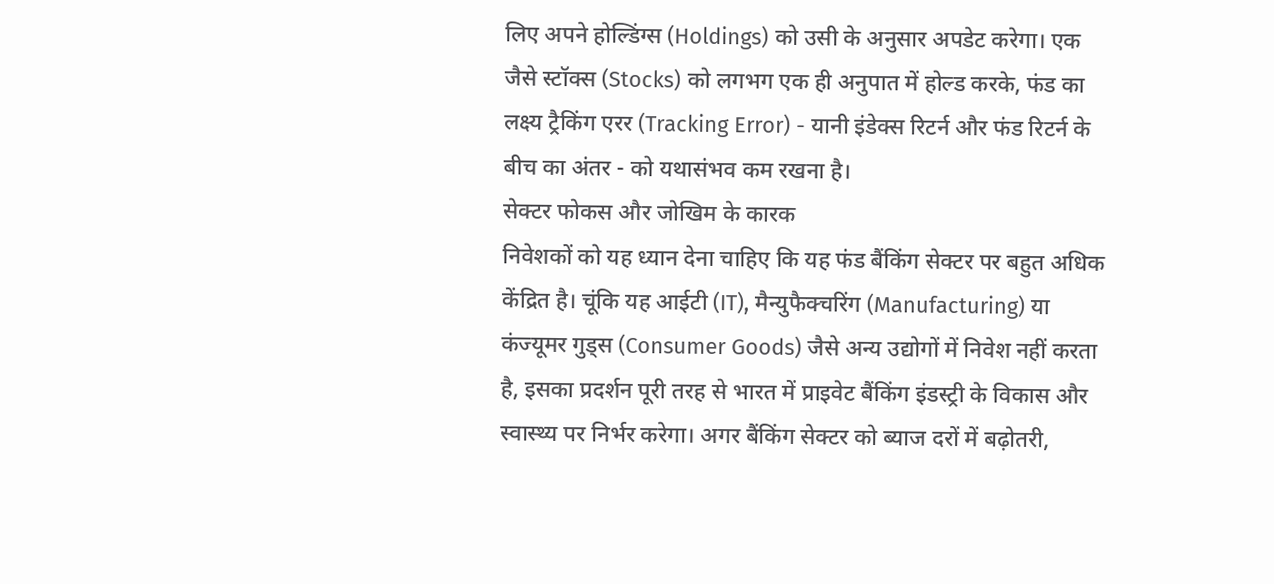लिए अपने होल्डिंग्स (Holdings) को उसी के अनुसार अपडेट करेगा। एक जैसे स्टॉक्स (Stocks) को लगभग एक ही अनुपात में होल्ड करके, फंड का लक्ष्य ट्रैकिंग एरर (Tracking Error) - यानी इंडेक्स रिटर्न और फंड रिटर्न के बीच का अंतर - को यथासंभव कम रखना है।
सेक्टर फोकस और जोखिम के कारक
निवेशकों को यह ध्यान देना चाहिए कि यह फंड बैंकिंग सेक्टर पर बहुत अधिक केंद्रित है। चूंकि यह आईटी (IT), मैन्युफैक्चरिंग (Manufacturing) या कंज्यूमर गुड्स (Consumer Goods) जैसे अन्य उद्योगों में निवेश नहीं करता है, इसका प्रदर्शन पूरी तरह से भारत में प्राइवेट बैंकिंग इंडस्ट्री के विकास और स्वास्थ्य पर निर्भर करेगा। अगर बैंकिंग सेक्टर को ब्याज दरों में बढ़ोतरी,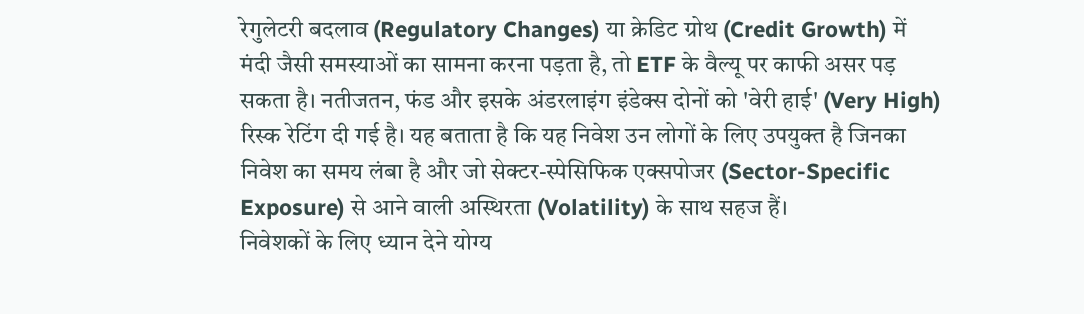रेगुलेटरी बदलाव (Regulatory Changes) या क्रेडिट ग्रोथ (Credit Growth) में मंदी जैसी समस्याओं का सामना करना पड़ता है, तो ETF के वैल्यू पर काफी असर पड़ सकता है। नतीजतन, फंड और इसके अंडरलाइंग इंडेक्स दोनों को 'वेरी हाई' (Very High) रिस्क रेटिंग दी गई है। यह बताता है कि यह निवेश उन लोगों के लिए उपयुक्त है जिनका निवेश का समय लंबा है और जो सेक्टर-स्पेसिफिक एक्सपोजर (Sector-Specific Exposure) से आने वाली अस्थिरता (Volatility) के साथ सहज हैं।
निवेशकों के लिए ध्यान देने योग्य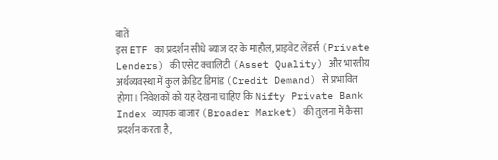बातें
इस ETF का प्रदर्शन सीधे ब्याज दर के माहौल, प्राइवेट लेंडर्स (Private Lenders) की एसेट क्वालिटी (Asset Quality) और भारतीय अर्थव्यवस्था में कुल क्रेडिट डिमांड (Credit Demand) से प्रभावित होगा। निवेशकों को यह देखना चाहिए कि Nifty Private Bank Index व्यापक बाजार (Broader Market) की तुलना में कैसा प्रदर्शन करता है,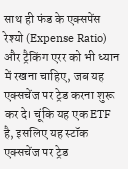साथ ही फंड के एक्सपेंस रेश्यो (Expense Ratio) और ट्रैकिंग एरर को भी ध्यान में रखना चाहिए, जब यह एक्सचेंज पर ट्रेड करना शुरू कर दे। चूंकि यह एक ETF है, इसलिए यह स्टॉक एक्सचेंज पर ट्रेड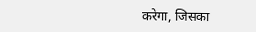करेगा, जिसका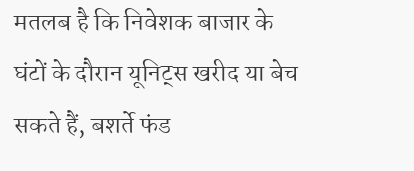मतलब है कि निवेशक बाजार के घंटों के दौरान यूनिट्स खरीद या बेच सकते हैं, बशर्ते फंड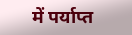में पर्याप्त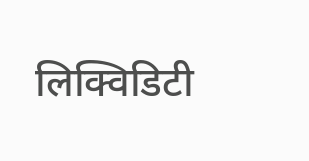लिक्विडिटी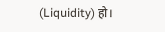(Liquidity) हो।